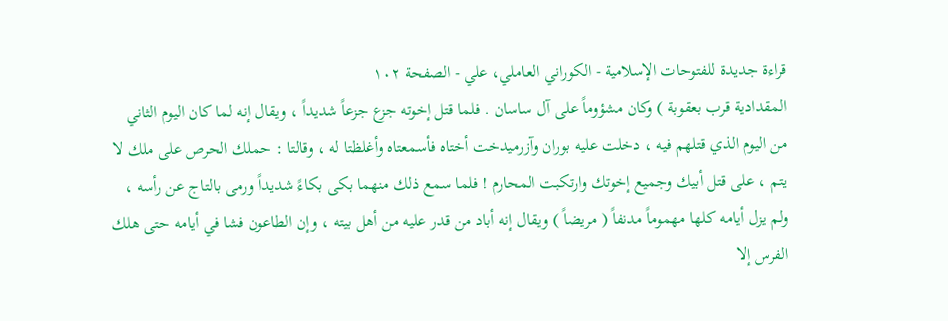قراءة جديدة للفتوحات الإسلامية - الكوراني العاملي، علي - الصفحة ١٠٢
المقدادية قرب بعقوبة ) وكان مشؤوماً على آل ساسان . فلما قتل إخوته جزع جزعاً شديداً ، ويقال إنه لما كان اليوم الثاني من اليوم الذي قتلهم فيه ، دخلت عليه بوران وآزرميدخت أختاه فأسمعتاه وأغلظتا له ، وقالتا : حملك الحرص على ملك لا يتم ، على قتل أبيك وجميع إخوتك وارتكبت المحارم ! فلما سمع ذلك منهما بكى بكاءً شديداً ورمى بالتاج عن رأسه ، ولم يزل أيامه كلها مهموماً مدنفاً ( مريضاً ) ويقال إنه أباد من قدر عليه من أهل بيته ، وإن الطاعون فشا في أيامه حتى هلك الفرس إلا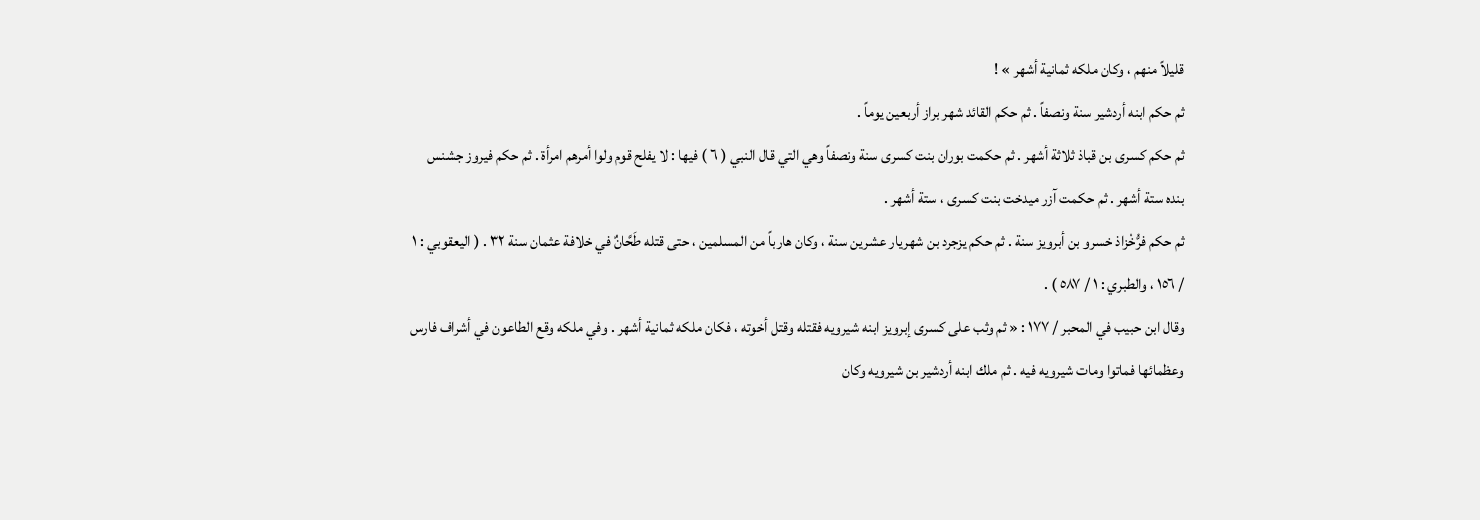قليلاً منهم ، وكان ملكه ثمانية أشهر » !
ثم حكم ابنه أردشير سنة ونصفاً . ثم حكم القائد شهر براز أربعين يوماً .
ثم حكم كسرى بن قباذ ثلاثة أشهر . ثم حكمت بوران بنت كسرى سنة ونصفاً وهي التي قال النبي ( ٦ ) فيها : لا يفلح قوم ولوا أمرهم امرأة . ثم حكم فيروز جشنس بنده ستة أشهر . ثم حكمت آزر ميدخت بنت كسرى ، ستة أشهر .
ثم حكم فرُّخْزاذ خسرو بن أبرويز سنة . ثم حكم يزجرد بن شهريار عشرين سنة ، وكان هارباً من المسلمين ، حتى قتله طَحَّانٌ في خلافة عثمان سنة ٣٢ . ( اليعقوبي : ١ / ١٥٦ ، والطبري : ١ / ٥٨٧ ) .
وقال ابن حبيب في المحبر / ١٧٧ : « ثم وثب على كسرى إبرويز ابنه شيرويه فقتله وقتل أخوته ، فكان ملكه ثمانية أشهر . وفي ملكه وقع الطاعون في أشراف فارس وعظمائها فماتوا ومات شيرويه فيه . ثم ملك ابنه أردشير بن شيرويه وكان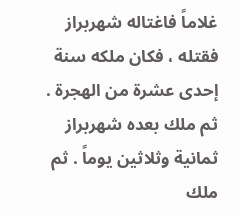غلاماً فاغتاله شهربراز فقتله ، فكان ملكه سنة إحدى عشرة من الهجرة . ثم ملك بعده شهربراز ثمانية وثلاثين يوماً . ثم ملك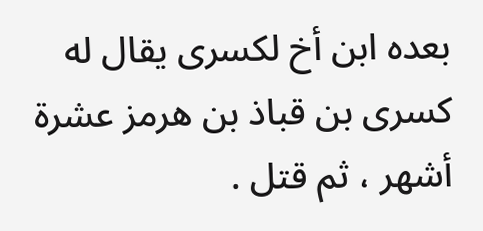بعده ابن أخ لكسرى يقال له كسرى بن قباذ بن هرمز عشرة أشهر ، ثم قتل .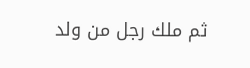ثم ملك رجل من ولد